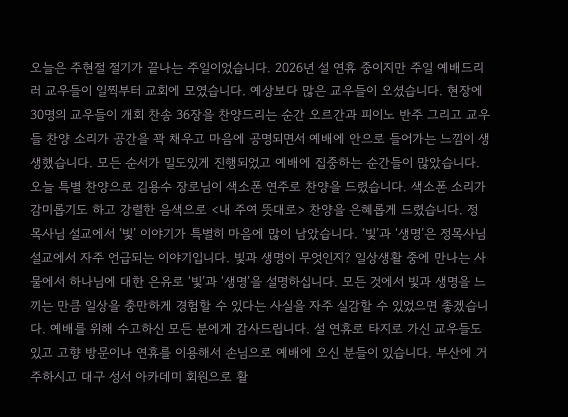오늘은 주현절 절기가 끝나는 주일이었습니다. 2026년 설 연휴 중이지만 주일 예배드리러 교우들이 일찍부터 교회에 모였습니다. 예상보다 많은 교우들이 오셨습니다. 현장에 30명의 교우들이 개회 찬송 36장을 찬양드리는 순간 오르간과 피이노 반주 그리고 교우들 찬양 소리가 공간을 꽉 채우고 마음에 공명되면서 예배에 안으로 들어가는 느낌이 생생했습니다. 모든 순서가 밀도있게 진행되었고 예배에 집중하는 순간들이 많았습니다. 오늘 특별 찬양으로 김용수 장로님이 색소폰 연주로 찬양을 드렸습니다. 색소폰 소리가 감미롭기도 하고 강렬한 음색으로 <내 주여 뜻대로> 찬양을 은혜롭게 드렸습니다. 정 목사님 설교에서 ‘빛’ 이야기가 특별히 마음에 많이 남았습니다. ‘빛’과 ‘생명’은 정목사님 설교에서 자주 언급되는 이야기입니다. 빛과 생명이 무엇인지? 일상생활 중에 만나는 사물에서 하나님에 대한 은유로 ‘빛’과 ‘생명’을 설명하십니다. 모든 것에서 빛과 생명을 느끼는 만큼 일상을 충만하게 경험할 수 있다는 사실을 자주 실감할 수 있었으면 좋겠습니다. 예배를 위해 수고하신 모든 분에게 감사드립니다. 설 연휴로 타지로 가신 교우들도 있고 고향 방문이나 연휴를 이용해서 손님으로 예배에 오신 분들이 있습니다. 부산에 거주하시고 대구 성서 아카데미 회원으로 활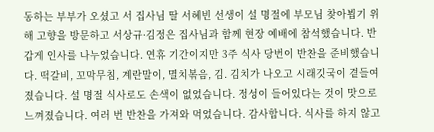동하는 부부가 오셨고 서 집사님 딸 서혜빈 선생이 설 명절에 부모님 찾아뵙기 위해 고향을 방문하고 서상규·김정은 집사님과 함께 현장 예배에 참석했습니다. 반갑게 인사를 나누었습니다. 연휴 기간이지만 3주 식사 당번이 반찬을 준비했습니다. 떡갈비, 꼬막무침, 계란말이, 멸치볶음, 김. 김치가 나오고 시래깃국이 곁들여졌습니다. 설 명절 식사로도 손색이 없었습니다. 정성이 들어있다는 것이 맛으로 느껴졌습니다. 여러 번 반찬을 가져와 먹었습니다. 감사합니다. 식사를 하지 않고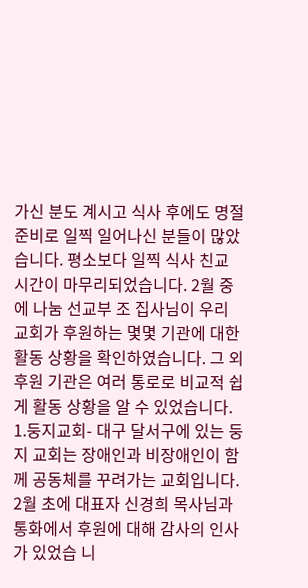가신 분도 계시고 식사 후에도 명절 준비로 일찍 일어나신 분들이 많았습니다. 평소보다 일찍 식사 친교 시간이 마무리되었습니다. 2월 중에 나눔 선교부 조 집사님이 우리 교회가 후원하는 몇몇 기관에 대한 활동 상황을 확인하였습니다. 그 외 후원 기관은 여러 통로로 비교적 쉽게 활동 상황을 알 수 있었습니다. 1.둥지교회- 대구 달서구에 있는 둥지 교회는 장애인과 비장애인이 함께 공동체를 꾸려가는 교회입니다. 2월 초에 대표자 신경희 목사님과 통화에서 후원에 대해 감사의 인사가 있었습 니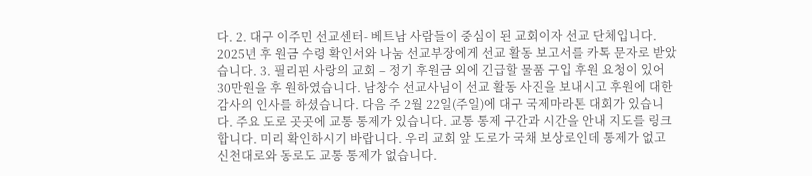다. 2. 대구 이주민 선교센터- 베트남 사람들이 중심이 된 교회이자 선교 단체입니다. 2025년 후 원금 수령 확인서와 나눔 선교부장에게 선교 활동 보고서를 카톡 문자로 받았습니다. 3. 필리핀 사랑의 교회 – 정기 후원금 외에 긴급할 물품 구입 후원 요청이 있어 30만원을 후 원하였습니다. 남창수 선교사님이 선교 활동 사진을 보내시고 후원에 대한 감사의 인사를 하셨습니다. 다음 주 2월 22일(주일)에 대구 국제마라톤 대회가 있습니다. 주요 도로 곳곳에 교통 통제가 있습니다. 교통 통제 구간과 시간을 안내 지도를 링크합니다. 미리 확인하시기 바랍니다. 우리 교회 앞 도로가 국채 보상로인데 통제가 없고 신천대로와 동로도 교통 통제가 없습니다.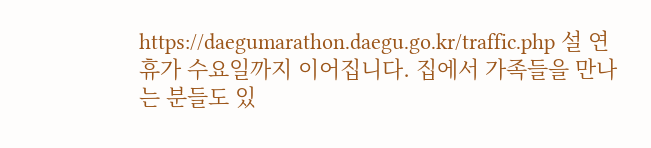https://daegumarathon.daegu.go.kr/traffic.php 설 연휴가 수요일까지 이어집니다. 집에서 가족들을 만나는 분들도 있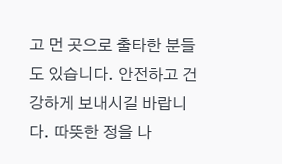고 먼 곳으로 출타한 분들도 있습니다. 안전하고 건강하게 보내시길 바랍니다. 따뜻한 정을 나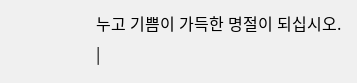누고 기쁨이 가득한 명절이 되십시오. |